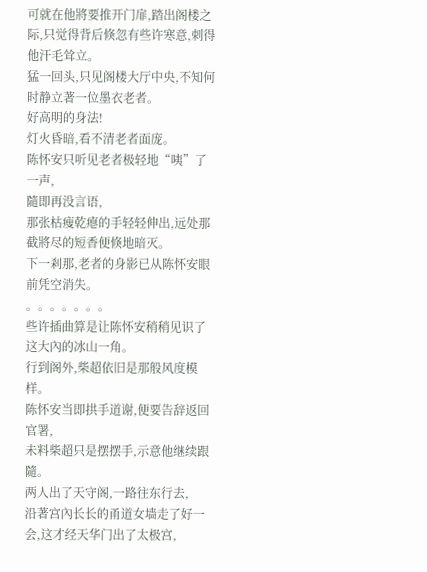可就在他將要推开门扉,踏出阁楼之际,只觉得背后倏忽有些许寒意,刺得他汗毛耸立。
猛一回头,只见阁楼大厅中央,不知何时静立著一位墨衣老者。
好高明的身法!
灯火昏暗,看不清老者面庞。
陈怀安只听见老者极轻地“咦”了一声,
隨即再没言语,
那张枯瘦乾瘪的手轻轻伸出,远处那截將尽的短香便倏地暗灭。
下一剎那,老者的身影已从陈怀安眼前凭空消失。
。。。。。。。
些许插曲算是让陈怀安稍稍见识了这大內的冰山一角。
行到阁外,柴超依旧是那般风度模样。
陈怀安当即拱手道谢,便要告辞返回官署,
未料柴超只是摆摆手,示意他继续跟隨。
两人出了天守阁,一路往东行去,
沿著宫內长长的甬道女墙走了好一会,这才经天华门出了太极宫,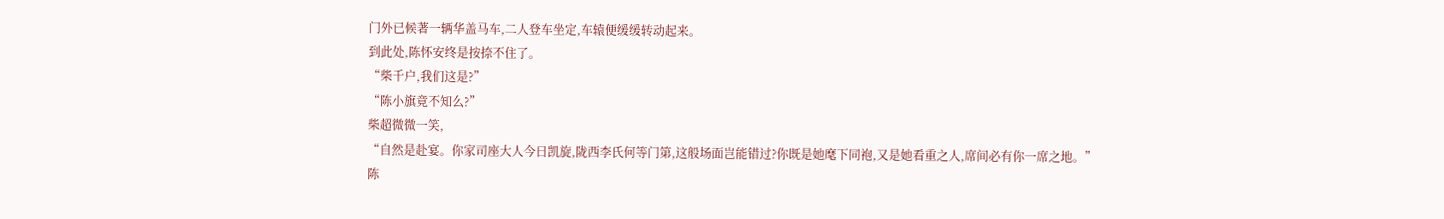门外已候著一辆华盖马车,二人登车坐定,车辕便缓缓转动起来。
到此处,陈怀安终是按捺不住了。
“柴千户,我们这是?”
“陈小旗竟不知么?”
柴超微微一笑,
“自然是赴宴。你家司座大人今日凯旋,陇西李氏何等门第,这般场面岂能错过?你既是她麾下同袍,又是她看重之人,席间必有你一席之地。”
陈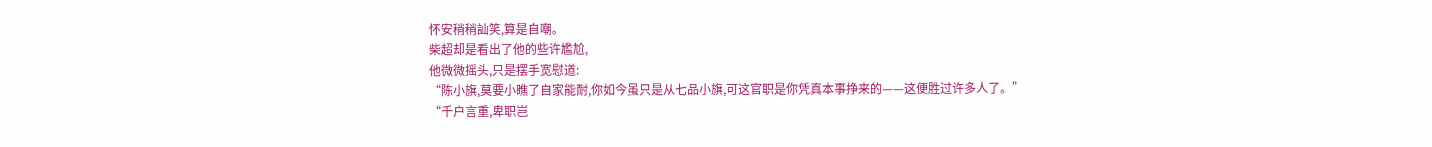怀安稍稍訕笑,算是自嘲。
柴超却是看出了他的些许尷尬,
他微微摇头,只是摆手宽慰道:
“陈小旗,莫要小瞧了自家能耐,你如今虽只是从七品小旗,可这官职是你凭真本事挣来的——这便胜过许多人了。”
“千户言重,卑职岂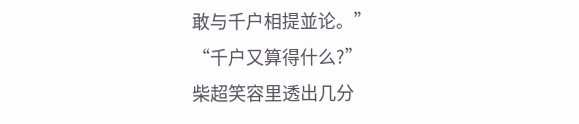敢与千户相提並论。”
“千户又算得什么?”
柴超笑容里透出几分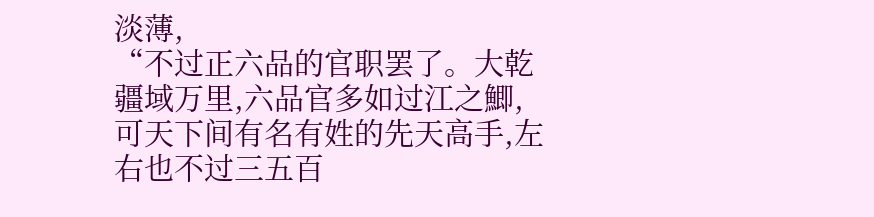淡薄,
“不过正六品的官职罢了。大乾疆域万里,六品官多如过江之鯽,可天下间有名有姓的先天高手,左右也不过三五百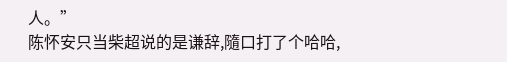人。”
陈怀安只当柴超说的是谦辞,隨口打了个哈哈,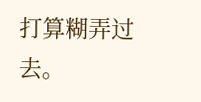打算糊弄过去。